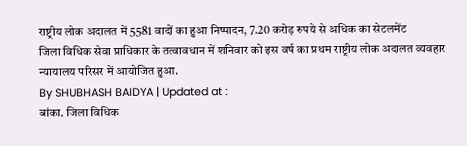राष्ट्रीय लोक अदालत में 5581 वादों का हुआ निष्पादन, 7.20 करोड़ रुपये से अधिक का सेटलमेंट
जिला विधिक सेवा प्राधिकार के तत्वावधान में शनिवार को इस वर्ष का प्रथम राष्ट्रीय लोक अदालत व्यवहार न्यायालय परिसर में आयोजित हुआ.
By SHUBHASH BAIDYA | Updated at :
बांका. जिला विधिक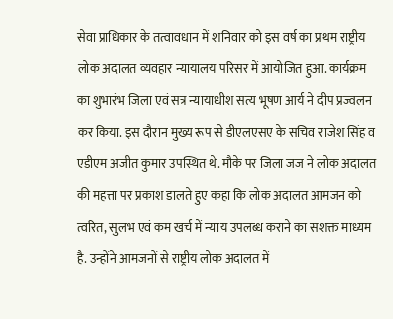सेवा प्राधिकार के तत्वावधान में शनिवार को इस वर्ष का प्रथम राष्ट्रीय लोक अदालत व्यवहार न्यायालय परिसर में आयोजित हुआ. कार्यक्रम का शुभारंभ जिला एवं सत्र न्यायाधीश सत्य भूषण आर्य ने दीप प्रज्वलन कर किया. इस दौरान मुख्य रूप से डीएलएसए के सचिव राजेश सिंह व एडीएम अजीत कुमार उपस्थित थे. मौके पर जिला जज ने लोक अदालत की महत्ता पर प्रकाश डालते हुए कहा कि लोक अदालत आमजन को त्वरित, सुलभ एवं कम खर्च में न्याय उपलब्ध कराने का सशक्त माध्यम है. उन्होंने आमजनों से राष्ट्रीय लोक अदालत में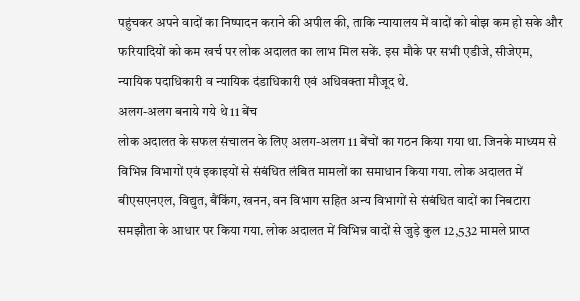पहुंचकर अपने वादों का निष्पादन कराने की अपील की, ताकि न्यायालय में वादों को बोझ कम हो सके और फरियादियों को कम खर्च पर लोक अदालत का लाभ मिल सकें. इस मौके पर सभी एडीजे, सीजेएम, न्यायिक पदाधिकारी व न्यायिक दंडाधिकारी एवं अधिवक्ता मौजूद थे.
अलग-अलग बनाये गये थे 11 बेंच
लोक अदालत के सफल संचालन के लिए अलग-अलग 11 बेंचों का गठन किया गया था. जिनके माध्यम से विभिन्न विभागों एवं इकाइयों से संबंधित लंबित मामलों का समाधान किया गया. लोक अदालत में बीएसएनएल, विद्युत, बैंकिंग, खनन, वन विभाग सहित अन्य विभागों से संबंधित वादों का निबटारा समझौता के आधार पर किया गया. लोक अदालत में विभिन्न वादों से जुड़े कुल 12,532 मामले प्राप्त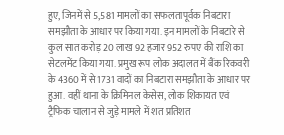हुए, जिनमें से 5,581 मामलों का सफलतापूर्वक निबटारा समझौता के आधार पर किया गया. इन मामलों के निबटारे से कुल सात करोड़ 20 लाख 92 हजार 952 रुपए की राशि का सेटलमेंट किया गया. प्रमुख रूप लोक अदालत में बैंक रिकवरी के 4360 में से 1731 वादों का निबटारा समझौता के आधार पर हुआ. वहीं थाना के क्रिमिनल केसेस, लोक शिकायत एवं ट्रैफिक चालान से जुड़े मामले में शत प्रतिशत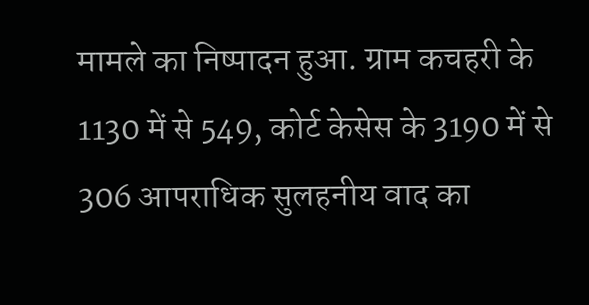मामले का निष्पादन हुआ. ग्राम कचहरी के 1130 में से 549, कोर्ट केसेस के 3190 में से 306 आपराधिक सुलहनीय वाद का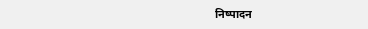निष्पादन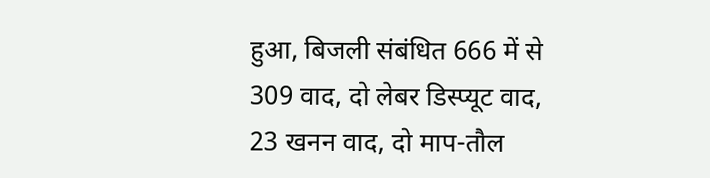हुआ, बिजली संबंधित 666 में से 309 वाद, दो लेबर डिस्प्यूट वाद, 23 खनन वाद, दो माप-तौल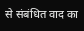से संबंधित वाद का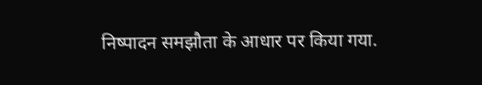निष्पादन समझौता के आधार पर किया गया.